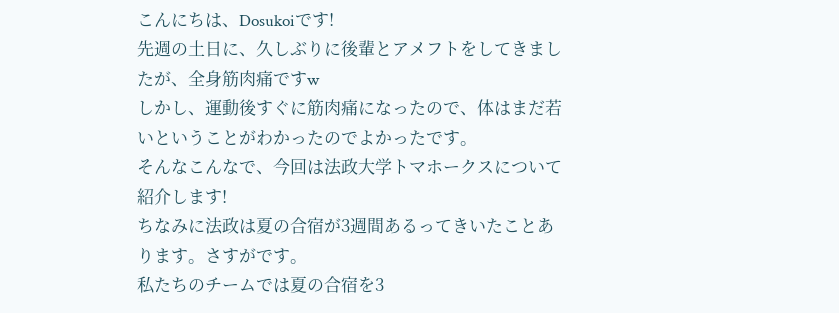こんにちは、Dosukoiです!
先週の土日に、久しぶりに後輩とアメフトをしてきましたが、全身筋肉痛ですw
しかし、運動後すぐに筋肉痛になったので、体はまだ若いということがわかったのでよかったです。
そんなこんなで、今回は法政大学トマホークスについて紹介します!
ちなみに法政は夏の合宿が3週間あるってきいたことあります。さすがです。
私たちのチームでは夏の合宿を3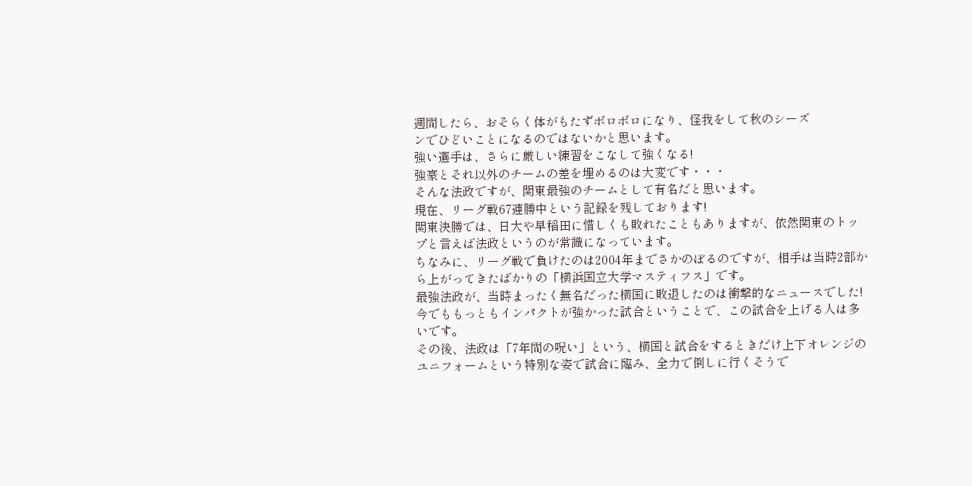週間したら、おそらく体がもたずボロボロになり、怪我をして秋のシーズ
ンでひどいことになるのではないかと思います。
強い選手は、さらに厳しい練習をこなして強くなる!
強豪とそれ以外のチームの差を埋めるのは大変です・・・
そんな法政ですが、関東最強のチームとして有名だと思います。
現在、リーグ戦67連勝中という記録を残しております!
関東決勝では、日大や早稲田に惜しくも敗れたこともありますが、依然関東のトップと言えば法政というのが常識になっています。
ちなみに、リーグ戦で負けたのは2004年までさかのぼるのですが、相手は当時2部から上がってきたばかりの「横浜国立大学マスティフス」です。
最強法政が、当時まったく無名だった横国に敗退したのは衝撃的なニュースでした!
今でももっともインパクトが強かった試合ということで、この試合を上げる人は多いです。
その後、法政は「7年間の呪い」という、横国と試合をするときだけ上下オレンジのユニフォームという特別な姿で試合に臨み、全力で倒しに行くそうで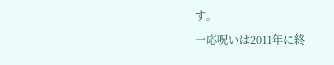す。
一応呪いは2011年に終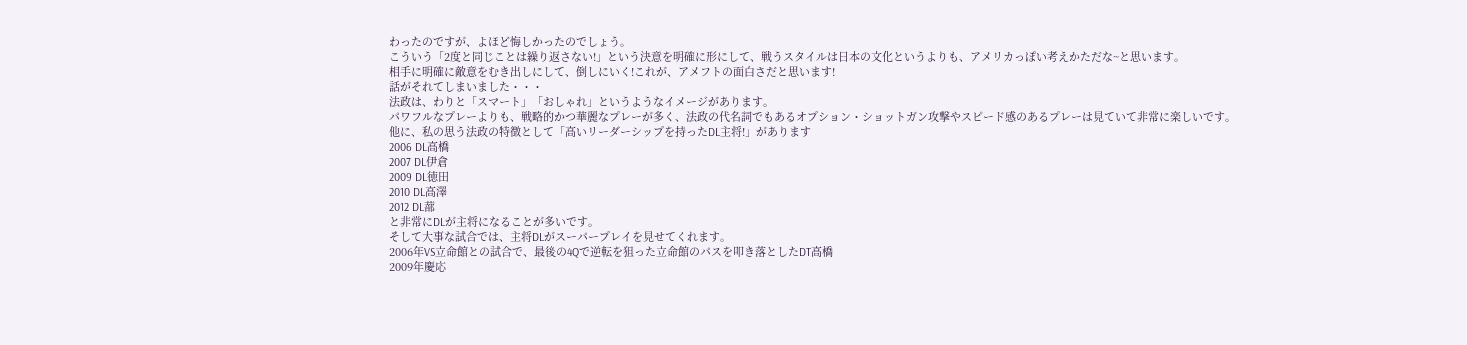わったのですが、よほど悔しかったのでしょう。
こういう「2度と同じことは繰り返さない!」という決意を明確に形にして、戦うスタイルは日本の文化というよりも、アメリカっぽい考えかただな~と思います。
相手に明確に敵意をむき出しにして、倒しにいく!これが、アメフトの面白さだと思います!
話がそれてしまいました・・・
法政は、わりと「スマート」「おしゃれ」というようなイメージがあります。
パワフルなプレーよりも、戦略的かつ華麗なプレーが多く、法政の代名詞でもあるオプション・ショットガン攻撃やスピード感のあるプレーは見ていて非常に楽しいです。
他に、私の思う法政の特徴として「高いリーダーシップを持ったDL主将!」があります
2006 DL高橋
2007 DL伊倉
2009 DL徳田
2010 DL高澤
2012 DL蔀
と非常にDLが主将になることが多いです。
そして大事な試合では、主将DLがスーパープレイを見せてくれます。
2006年VS立命館との試合で、最後の4Qで逆転を狙った立命館のパスを叩き落としたDT高橋
2009年慶応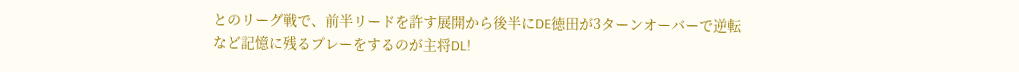とのリーグ戦で、前半リードを許す展開から後半にDE徳田が3ターンオーバーで逆転
など記憶に残るプレーをするのが主将DL!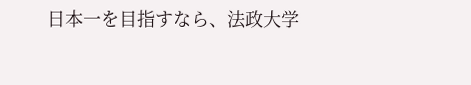日本一を目指すなら、法政大学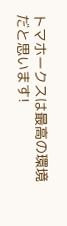トマホークスは最高の環境だと思います!